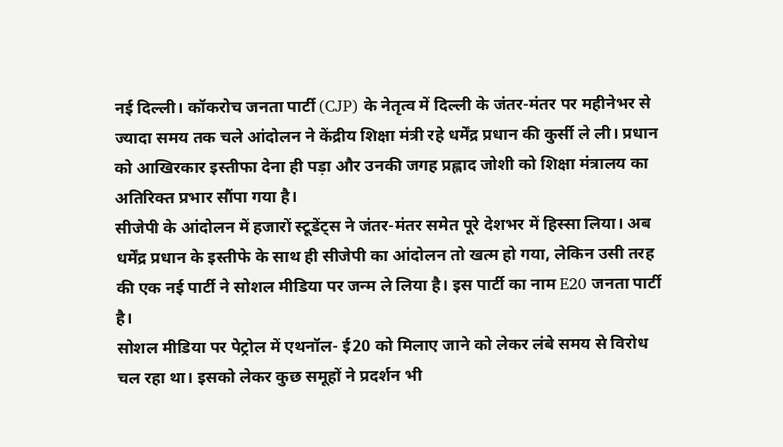नई दिल्ली। कॉकरोच जनता पार्टी (CJP) के नेतृत्व में दिल्ली के जंतर-मंतर पर महीनेभर से ज्यादा समय तक चले आंदोलन ने केंद्रीय शिक्षा मंत्री रहे धर्मेंद्र प्रधान की कुर्सी ले ली। प्रधान को आखिरकार इस्तीफा देना ही पड़ा और उनकी जगह प्रह्लाद जोशी को शिक्षा मंत्रालय का अतिरिक्त प्रभार सौंपा गया है।
सीजेपी के आंदोलन में हजारों स्टूडेंट्स ने जंतर-मंतर समेत पूरे देशभर में हिस्सा लिया। अब धर्मेंद्र प्रधान के इस्तीफे के साथ ही सीजेपी का आंदोलन तो खत्म हो गया, लेकिन उसी तरह की एक नई पार्टी ने सोशल मीडिया पर जन्म ले लिया है। इस पार्टी का नाम E20 जनता पार्टी है।
सोशल मीडिया पर पेट्रोल में एथनॉल- ई20 को मिलाए जाने को लेकर लंबे समय से विरोध चल रहा था। इसको लेकर कुछ समूहों ने प्रदर्शन भी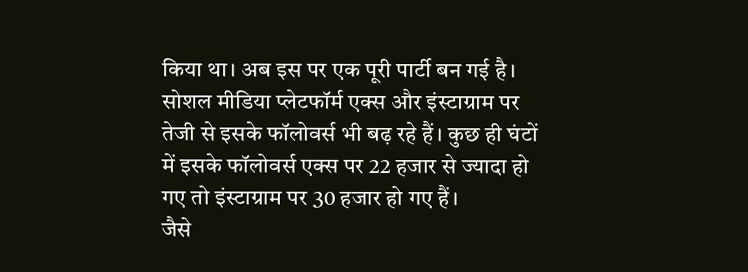किया था। अब इस पर एक पूरी पार्टी बन गई है। सोशल मीडिया प्लेटफॉर्म एक्स और इंस्टाग्राम पर तेजी से इसके फॉलोवर्स भी बढ़ रहे हैं। कुछ ही घंटों में इसके फॉलोवर्स एक्स पर 22 हजार से ज्यादा हो गए तो इंस्टाग्राम पर 30 हजार हो गए हैं।
जैसे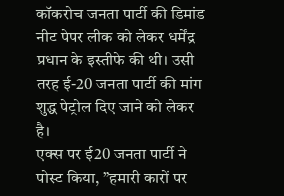कॉकरोच जनता पार्टी की डिमांड नीट पेपर लीक को लेकर धर्मेंद्र प्रधान के इस्तीफे की थी। उसी तरह ई-20 जनता पार्टी की मांग शुद्ध पेट्रोल दिए जाने को लेकर है।
एक्स पर ई20 जनता पार्टी ने पोस्ट किया, ”हमारी कारों पर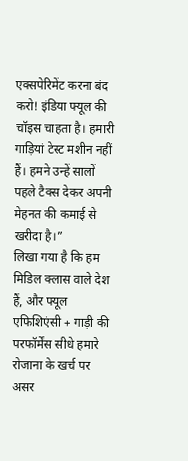एक्सपेरिमेंट करना बंद करो! इंडिया फ्यूल की चॉइस चाहता है। हमारी गाड़ियां टेस्ट मशीन नहीं हैं। हमने उन्हें सालों पहले टैक्स देकर अपनी मेहनत की कमाई से खरीदा है।”
लिखा गया है कि हम मिडिल क्लास वाले देश हैं, और फ्यूल एफिशिएंसी + गाड़ी की परफॉर्मेंस सीधे हमारे रोजाना के खर्च पर असर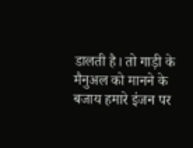डालती है। तो गाड़ी के मैनुअल को मानने के बजाय हमारे इंजन पर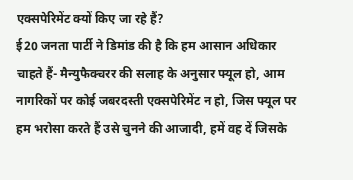एक्सपेरिमेंट क्यों किए जा रहे हैं?
ई20 जनता पार्टी ने डिमांड की है कि हम आसान अधिकार चाहते हैं- मैन्युफैक्चरर की सलाह के अनुसार फ्यूल हो, आम नागरिकों पर कोई जबरदस्ती एक्सपेरिमेंट न हो, जिस फ्यूल पर हम भरोसा करते हैं उसे चुनने की आजादी, हमें वह दें जिसके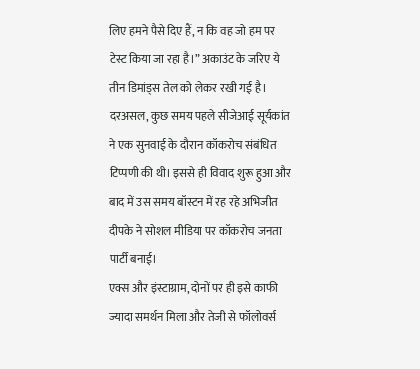लिए हमने पैसे दिए हैं, न कि वह जो हम पर टेस्ट किया जा रहा है।” अकाउंट के जरिए ये तीन डिमांड्स तेल को लेकर रखी गई है।
दरअसल, कुछ समय पहले सीजेआई सूर्यकांत ने एक सुनवाई के दौरान कॉकरोच संबंधित टिप्पणी की थी। इससे ही विवाद शुरू हुआ और बाद में उस समय बॉस्टन में रह रहे अभिजीत दीपके ने सोशल मीडिया पर कॉकरोच जनता पार्टी बनाई।
एक्स और इंस्टाग्राम, दोनों पर ही इसे काफी ज्यादा समर्थन मिला और तेजी से फॉलोवर्स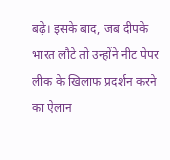बढ़े। इसके बाद, जब दीपके भारत लौटे तो उन्होंने नीट पेपर लीक के खिलाफ प्रदर्शन करने का ऐलान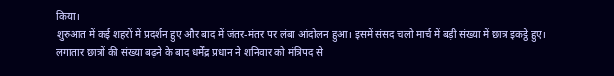किया।
शुरुआत में कई शहरों में प्रदर्शन हुए और बाद में जंतर-मंतर पर लंबा आंदोलन हुआ। इसमें संसद चलो मार्च में बड़ी संख्या में छात्र इकट्ठे हुए। लगातार छात्रों की संख्या बढ़ने के बाद धर्मेंद्र प्रधान ने शनिवार को मंत्रिपद से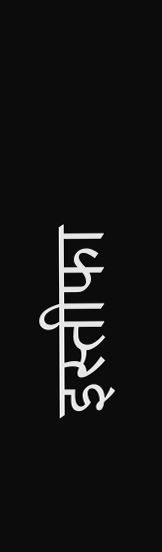इस्तीफा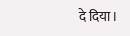दे दिया।